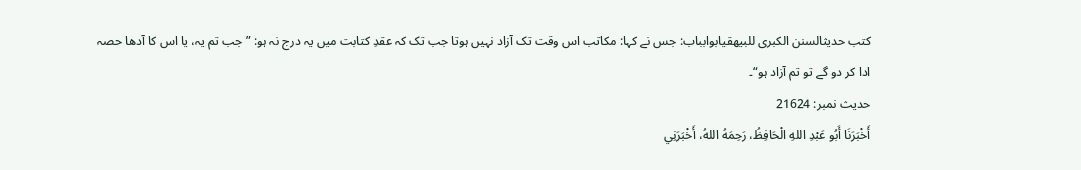کتب حدیثالسنن الكبرى للبيهقيابوابباب: جس نے کہا: مکاتب اس وقت تک آزاد نہیں ہوتا جب تک کہ عقدِ کتابت میں یہ درج نہ ہو: ”جب تم یہ، یا اس کا آدھا حصہ ادا کر دو گے تو تم آزاد ہو“۔
حدیث نمبر: 21624
أَخْبَرَنَا أَبُو عَبْدِ اللهِ الْحَافِظُ، رَحِمَهُ اللهُ، أَخْبَرَنِي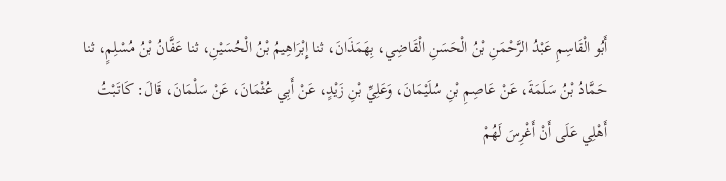أَبُو الْقَاسِمِ عَبْدُ الرَّحْمَنِ بْنُ الْحَسَنِ الْقَاضِي، بِهَمَذَانَ، ثنا إِبْرَاهِيمُ بْنُ الْحُسَيْنِ، ثنا عَفَّانُ بْنُ مُسْلِمٍ، ثنا حَمَّادُ بْنُ سَلَمَةَ، عَنْ عَاصِمِ بْنِ سُلَيْمَانَ، وَعَلِيِّ بْنِ زَيْدٍ، عَنْ أَبِي عُثْمَانَ، عَنْ سَلْمَانَ، قَالَ: كَاتَبْتُ أَهْلِي عَلَى أَنْ أَغْرِسَ لَهُمْ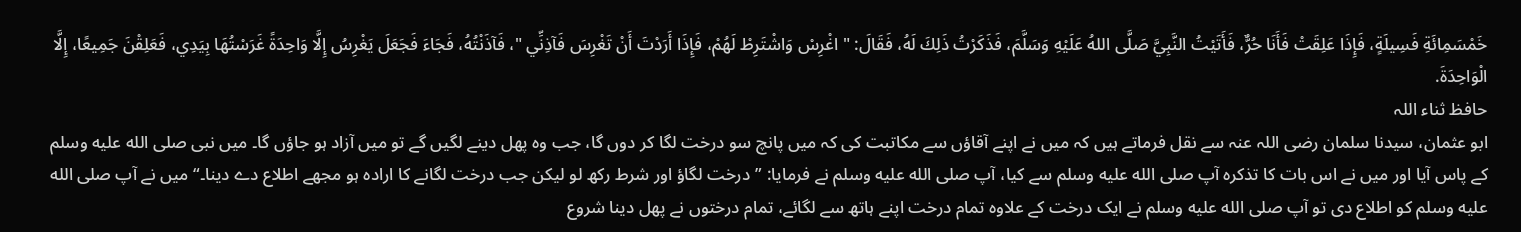خَمْسَمِائَةِ فَسِيلَةٍ، فَإِذَا عَلِقَتْ فَأَنَا حُرٌّ، فَأَتَيْتُ النَّبِيَّ صَلَّى اللهُ عَلَيْهِ وَسَلَّمَ، فَذَكَرْتُ ذَلِكَ لَهُ، فَقَالَ: " اغْرِسْ وَاشْتَرِطْ لَهُمْ، فَإِذَا أَرَدْتَ أَنْ تَغْرِسَ فَآذِنِّي "، فَآذَنْتُهُ، فَجَاءَ فَجَعَلَ يَغْرِسُ إِلَّا وَاحِدَةً غَرَسْتُهَا بِيَدِي، فَعَلِقْنَ جَمِيعًا، إِلَّا الْوَاحِدَةَ.
حافظ ثناء اللہ
ابو عثمان، سیدنا سلمان رضی اللہ عنہ سے نقل فرماتے ہیں کہ میں نے اپنے آقاؤں سے مکاتبت کی کہ میں پانچ سو درخت لگا کر دوں گا، جب وہ پھل دینے لگیں گے تو میں آزاد ہو جاؤں گا۔ میں نبی صلى الله عليه وسلم کے پاس آیا اور میں نے اس بات کا تذکرہ آپ صلى الله عليه وسلم سے کیا، آپ صلى الله عليه وسلم نے فرمایا: ”درخت لگاؤ اور شرط رکھ لو لیکن جب درخت لگانے کا ارادہ ہو مجھے اطلاع دے دینا۔“ میں نے آپ صلى الله عليه وسلم کو اطلاع دی تو آپ صلى الله عليه وسلم نے ایک درخت کے علاوہ تمام درخت اپنے ہاتھ سے لگائے، تمام درختوں نے پھل دینا شروع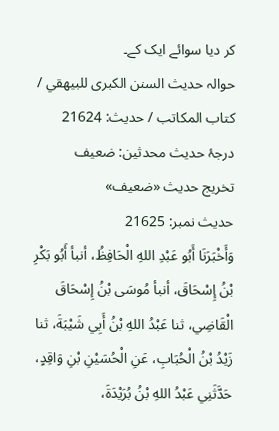کر دیا سوائے ایک کے۔
حوالہ حدیث السنن الكبرى للبيهقي / كتاب المكاتب / حدیث: 21624
درجۂ حدیث محدثین: ضعيف
تخریج حدیث «ضعيف»
حدیث نمبر: 21625
وَأَخْبَرَنَا أَبُو عَبْدِ اللهِ الْحَافِظُ، أنبأ أَبُو بَكْرِ بْنُ إِسْحَاقَ، أنبأ مُوسَى بْنُ إِسْحَاقَ الْقَاضِي، ثنا عَبْدُ اللهِ بْنُ أَبِي شَيْبَةَ، ثنا زَيْدُ بْنُ الْحُبَابِ، عَنِ الْحُسَيْنِ بْنِ وَاقِدٍ، حَدَّثَنِي عَبْدُ اللهِ بْنُ بُرَيْدَةَ،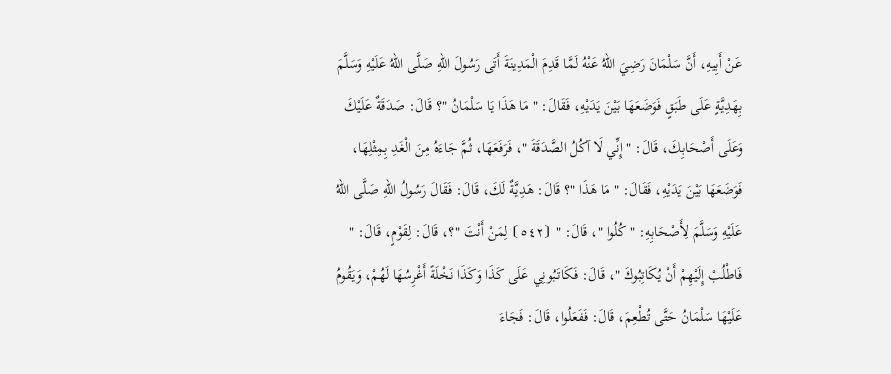عَنْ أَبِيهِ، أَنَّ سَلْمَانَ رَضِيَ اللهُ عَنْهُ لَمَّا قَدِمَ الْمَدِينَةَ أَتَى رَسُولَ اللهِ صَلَّى اللهُ عَلَيْهِ وَسَلَّمَ بِهَدِيَّةٍ عَلَى طَبَقٍ فَوَضَعَهَا بَيْنَ يَدَيْهِ، فَقَالَ: " مَا هَذَا يَا سَلْمَانُ "؟ قَالَ: صَدَقَةٌ عَلَيْكَ وَعَلَى أَصْحَابِكَ، قَالَ: " إِنِّي لَا آكُلُ الصَّدَقَةَ "، فَرَفَعَهَا، ثُمَّ جَاءَهُ مِنَ الْغَدِ بِمِثْلِهَا، فَوَضَعَهَا بَيْنَ يَدَيْهِ، فَقَالَ: " مَا هَذَا "؟ قَالَ: هَدِيَّةٌ لَكَ، قَالَ: فَقَالَ رَسُولُ اللهِ صَلَّى اللهُ عَلَيْهِ وَسَلَّمَ لِأَصْحَابِهِ: " كُلُوا "، قَالَ: " ⦗٥٤٢⦘ لِمَنْ أَنْتَ "؟، قَالَ: لِقَوْمٍ، قَالَ: " فَاطْلُبْ إِلَيْهِمْ أَنْ يُكَاتِبُوكَ "، قَالَ: فَكَاتَبُونِي عَلَى كَذَا وَكَذَا نَخْلَةً أَغْرِسُهَا لَهُمْ، وَيَقُومُ عَلَيْهَا سَلْمَانُ حَتَّى تُطْعِمَ، قَالَ: فَفَعَلُوا، قَالَ: فَجَاءَ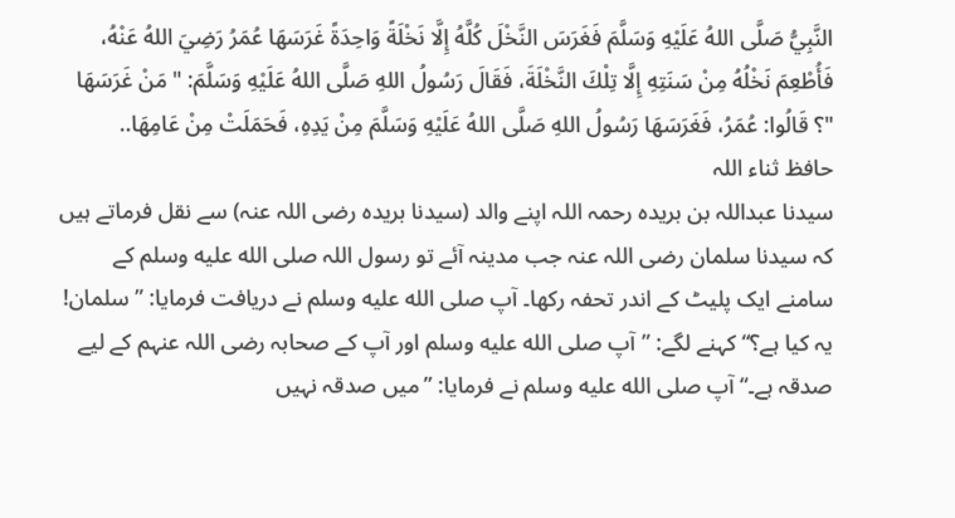النَّبِيُّ صَلَّى اللهُ عَلَيْهِ وَسَلَّمَ فَغَرَسَ النَّخْلَ كُلَّهُ إِلَّا نَخْلَةً وَاحِدَةً غَرَسَهَا عُمَرُ رَضِيَ اللهُ عَنْهُ، فَأُطْعِمَ نَخْلُهُ مِنْ سَنَتِهِ إِلَّا تِلْكَ النَّخْلَةَ، فَقَالَ رَسُولُ اللهِ صَلَّى اللهُ عَلَيْهِ وَسَلَّمَ: " مَنْ غَرَسَهَا "؟ قَالُوا: عُمَرُ، فَغَرَسَهَا رَسُولُ اللهِ صَلَّى اللهُ عَلَيْهِ وَسَلَّمَ مِنْ يَدِهِ، فَحَمَلَتْ مِنْ عَامِهَا..
حافظ ثناء اللہ
سیدنا عبداللہ بن بریدہ رحمہ اللہ اپنے والد (سیدنا بریدہ رضی اللہ عنہ) سے نقل فرماتے ہیں کہ سیدنا سلمان رضی اللہ عنہ جب مدینہ آئے تو رسول اللہ صلى الله عليه وسلم کے سامنے ایک پلیٹ کے اندر تحفہ رکھا۔ آپ صلى الله عليه وسلم نے دریافت فرمایا: ”سلمان! یہ کیا ہے؟“ کہنے لگے: ”آپ صلى الله عليه وسلم اور آپ کے صحابہ رضی اللہ عنہم کے لیے صدقہ ہے۔“ آپ صلى الله عليه وسلم نے فرمایا: ”میں صدقہ نہیں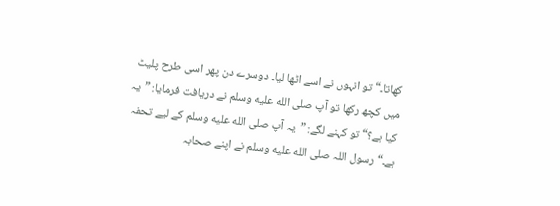کھاتا۔“ تو انہوں نے اسے اٹھا لیا۔ دوسرے دن پھر اسی طرح پلیٹ میں کچھ رکھا تو آپ صلى الله عليه وسلم نے دریافت فرمایا: ”یہ کیا ہے؟“ تو کہنے لگے: ”یہ آپ صلى الله عليه وسلم کے لیے تحفہ ہے۔“ رسول اللہ صلى الله عليه وسلم نے اپنے صحابہ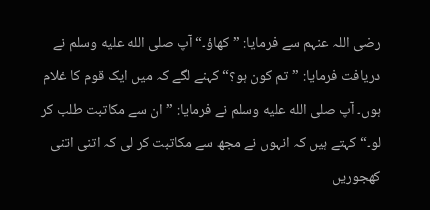رضی اللہ عنہم سے فرمایا: ”کھاؤ۔“ آپ صلى الله عليه وسلم نے دریافت فرمایا: ”تم کون ہو؟“ کہنے لگے کہ میں ایک قوم کا غلام ہوں۔ آپ صلى الله عليه وسلم نے فرمایا: ”ان سے مکاتبت طلب کر لو۔“ کہتے ہیں کہ انہوں نے مجھ سے مکاتبت کر لی کہ اتنی اتنی کھجوریں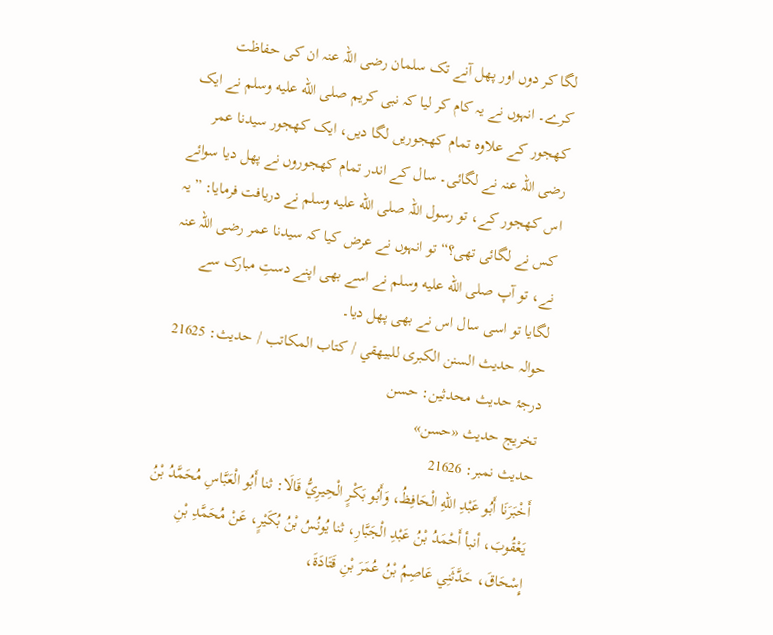لگا کر دوں اور پھل آنے تک سلمان رضی اللہ عنہ ان کی حفاظت کرے۔ انہوں نے یہ کام کر لیا کہ نبی کریم صلى الله عليه وسلم نے ایک کھجور کے علاوہ تمام کھجوریں لگا دیں، ایک کھجور سیدنا عمر رضی اللہ عنہ نے لگائی۔ سال کے اندر تمام کھجوروں نے پھل دیا سوائے اس کھجور کے، تو رسول اللہ صلى الله عليه وسلم نے دریافت فرمایا: ”یہ کس نے لگائی تھی؟“ تو انہوں نے عرض کیا کہ سیدنا عمر رضی اللہ عنہ نے، تو آپ صلى الله عليه وسلم نے اسے بھی اپنے دستِ مبارک سے لگایا تو اسی سال اس نے بھی پھل دیا۔
حوالہ حدیث السنن الكبرى للبيهقي / كتاب المكاتب / حدیث: 21625
درجۂ حدیث محدثین: حسن
تخریج حدیث «حسن»
حدیث نمبر: 21626
أَخْبَرَنَا أَبُو عَبْدِ اللهِ الْحَافِظُ، وَأَبُو بَكْرٍ الْحِيرِيُّ قَالَا: ثنا أَبُو الْعَبَّاسِ مُحَمَّدُ بْنُ يَعْقُوبَ، أنبأ أَحْمَدُ بْنُ عَبْدِ الْجَبَّارِ، ثنا يُونُسُ بْنُ بُكَيْرٍ، عَنْ مُحَمَّدِ بْنِ إِسْحَاقَ، حَدَّثَنِي عَاصِمُ بْنُ عُمَرَ بْنِ قَتَادَةَ،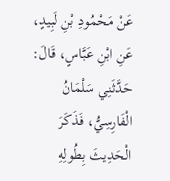عَنْ مَحْمُودِ بْنِ لَبِيدٍ، عَنِ ابْنِ عَبَّاسٍ، قَالَ: حَدَّثَنِي سَلْمَانُ الْفَارِسِيُّ، فَذَكَرَ الْحَدِيثَ بِطُولِهِ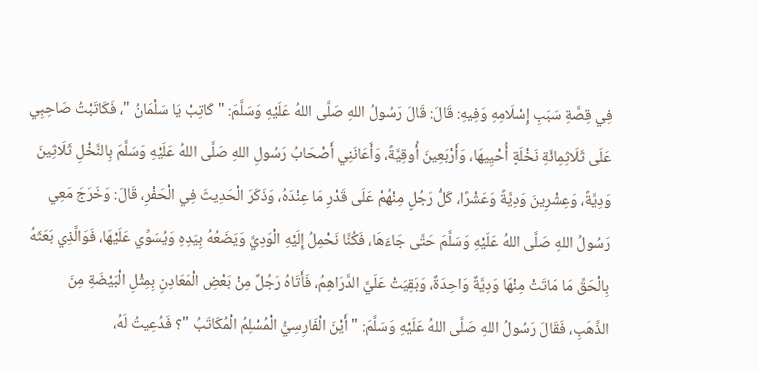فِي قِصَّةِ سَبَبِ إِسْلَامِهِ وَفِيهِ: قَالَ: قَالَ رَسُولُ اللهِ صَلَّى اللهُ عَلَيْهِ وَسَلَّمَ: " كَاتِبْ يَا سَلْمَانُ "، فَكَاتَبْتُ صَاحِبِي عَلَى ثَلَاثِمِائَةِ نَخْلَةٍ أُحْيِيهَا، وَأَرْبَعِينَ أُوقِيَّةً، وَأَعَانَنِي أَصْحَابُ رَسُولِ اللهِ صَلَّى اللهُ عَلَيْهِ وَسَلَّمَ بِالنَّخْلِ ثَلَاثِينَ وَدِيَّةً، وَعِشْرِينَ وَدِيَّةً وَعَشْرًا، كَلُّ رَجُلٍ مِنْهُمْ عَلَى قَدْرِ مَا عِنْدَهُ، وَذَكَرَ الْحَدِيثَ فِي الْحَفْرِ، قَالَ: وَخَرَجَ مَعِي رَسُولُ اللهِ صَلَّى اللهُ عَلَيْهِ وَسَلَّمَ حَتَّى جَاءَهَا، فَكُنَّا نَحْمِلُ إِلَيْهِ الْوَدِيَّ وَيَضَعُهُ بِيَدِهِ وَيُسَوِّي عَلَيْهَا، فَوَالَّذِي بَعَثَهُ بِالْحَقِّ مَا مَاتَتْ مِنْهَا وَدِيَّةٌ وَاحِدَةٌ، وَبَقِيَتْ عَلَيَّ الدَّرَاهِمُ، فَأَتَاهُ رَجُلٌ مِنْ بَعْضِ الْمَعَادِنِ بِمِثْلِ الْبَيْضَةِ مِنَ الذَّهَبِ، فَقَالَ رَسُولُ اللهِ صَلَّى اللهُ عَلَيْهِ وَسَلَّمَ: " أَيْنَ الْفَارِسِيُّ الْمُسْلِمُ الْمُكَاتَبُ "؟ فَدُعِيتُ لَهُ،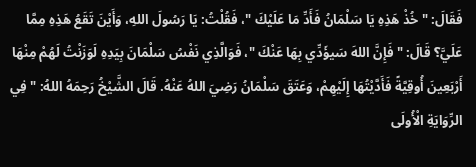فَقَالَ: " خُذْ هَذِهِ يَا سَلْمَانُ فَأَدِّ مَا عَلَيْكَ "، فَقُلْتُ: يَا رَسُولَ اللهِ، وَأَيْنَ تَقَعُ هَذِهِ مِمَّا عَلَيَّ؟ قَالَ: " فَإِنَّ اللهَ سَيؤَدِّي بِهَا عَنْكَ "، فَوَالَّذِي نَفْسُ سَلْمَانَ بِيَدِهِ لَوَزَنْتُ لَهُمْ مِنْهَا أَرْبَعِينَ أُوقِيَّةً فَأَدَّيْتُهَا إِلَيْهِمْ، وَعَتَقَ سَلْمَانُ رَضِيَ اللهُ عَنْهُ. قَالَ الشَّيْخُ رَحِمَهُ اللهُ: " فِي الرِّوَايَةِ الْأُولَى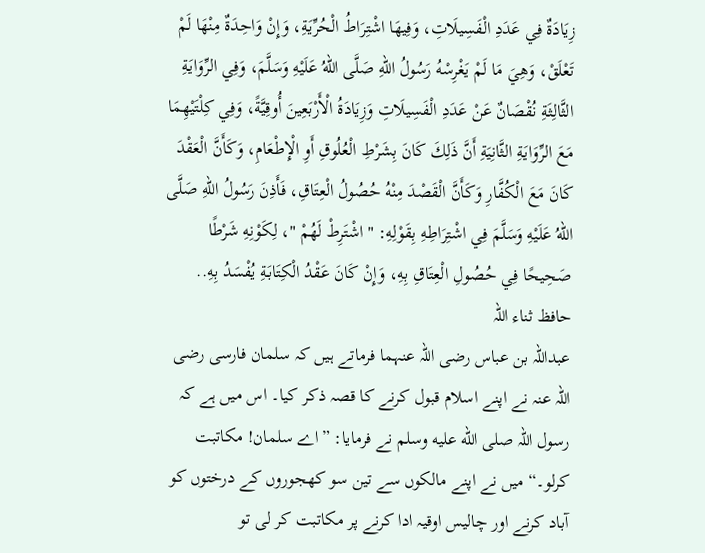زِيَادَةٌ فِي عَدَدِ الْفَسِيلَاتِ، وَفِيهَا اشْتِرَاطُ الْحُرِّيَةِ، وَإِنْ وَاحِدَةٌ مِنْهَا لَمْ تَعْلَقْ، وَهِيَ مَا لَمْ يَغْرِسْهُ رَسُولُ اللهِ صَلَّى اللهُ عَلَيْهِ وَسَلَّمَ، وَفِي الرِّوَايَةِ الثَّالِثَةِ نُقْصَانٌ عَنْ عَدَدِ الْفَسِيلَاتِ وَزِيَادَةُ الْأَرْبَعِينَ أُوقِيَّةً، وَفِي كِلْتَيْهِمَا مَعَ الرِّوَايَةِ الثَّانِيَةِ أَنَّ ذَلِكَ كَانَ بِشَرْطِ الْعُلُوقِ أَوِ الْإِطْعَامِ، وَكَأَنَّ الْعَقْدَ كَانَ مَعَ الْكُفَّارِ وَكَأَنَّ الْقَصْدَ مِنْهُ حُصُولُ الْعِتَاقِ، فَأَذِنَ رَسُولُ اللهِ صَلَّى اللهُ عَلَيْهِ وَسَلَّمَ فِي اشْتِرَاطِهِ بِقَوْلِهِ: " اشْتَرِطْ لَهُمْ "، لِكَوْنِهِ شَرْطًا صَحِيحًا فِي حُصُولِ الْعِتَاقِ بِهِ، وَإِنْ كَانَ عَقْدُ الْكِتَابَةِ يُفْسَدُ بِهِ..
حافظ ثناء اللہ
عبداللہ بن عباس رضی اللہ عنہما فرماتے ہیں کہ سلمان فارسی رضی اللہ عنہ نے اپنے اسلام قبول کرنے کا قصہ ذکر کیا۔ اس میں ہے کہ رسول اللہ صلى الله عليه وسلم نے فرمایا: ”اے سلمان! مکاتبت کرلو۔“ میں نے اپنے مالکوں سے تین سو کھجوروں کے درختوں کو آباد کرنے اور چالیس اوقیہ ادا کرنے پر مکاتبت کر لی تو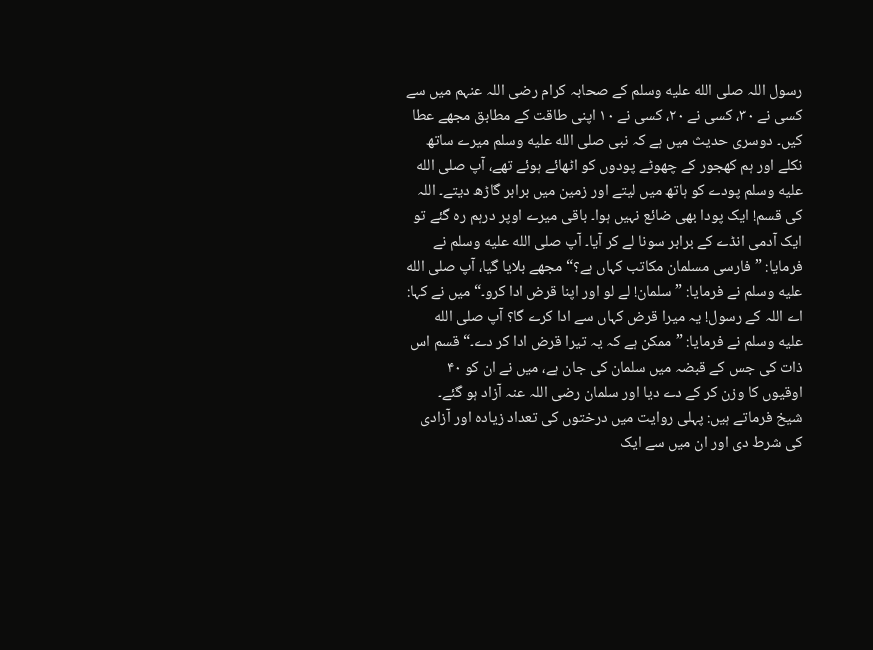رسول اللہ صلى الله عليه وسلم کے صحابہ کرام رضی اللہ عنہم میں سے کسی نے ۳۰، کسی نے ۲۰، کسی نے ۱۰ اپنی طاقت کے مطابق مجھے عطا کیں۔ دوسری حدیث میں ہے کہ نبی صلى الله عليه وسلم میرے ساتھ نکلے اور ہم کھجور کے چھوٹے پودوں کو اٹھائے ہوئے تھے، آپ صلى الله عليه وسلم پودے کو ہاتھ میں لیتے اور زمین میں برابر گاڑھ دیتے۔ اللہ کی قسم! ایک پودا بھی ضائع نہیں ہوا۔ باقی میرے اوپر درہم رہ گئے تو ایک آدمی انڈے کے برابر سونا لے کر آیا۔ آپ صلى الله عليه وسلم نے فرمایا: ”فارسی مسلمان مکاتب کہاں ہے؟“ مجھے بلایا گیا، آپ صلى الله عليه وسلم نے فرمایا: ”سلمان! لے لو اور اپنا قرض ادا کرو۔“ میں نے کہا: اے اللہ کے رسول! یہ میرا قرض کہاں سے ادا کرے گا؟ آپ صلى الله عليه وسلم نے فرمایا: ”ممکن ہے کہ یہ تیرا قرض ادا کر دے۔“ قسم اس ذات کی جس کے قبضہ میں سلمان کی جان ہے، میں نے ان کو ۴۰ اوقیوں کا وزن کر کے دے دیا اور سلمان رضی اللہ عنہ آزاد ہو گئے۔
شیخ فرماتے ہیں: پہلی روایت میں درختوں کی تعداد زیادہ اور آزادی کی شرط دی اور ان میں سے ایک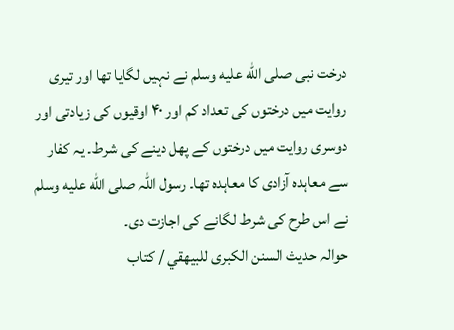درخت نبی صلى الله عليه وسلم نے نہیں لگایا تھا اور تیری روایت میں درختوں کی تعداد کم اور ۴۰ اوقیوں کی زیادتی اور دوسری روایت میں درختوں کے پھل دینے کی شرط۔ یہ کفار سے معاہدہ آزادی کا معاہدہ تھا۔ رسول اللہ صلى الله عليه وسلم نے اس طرح کی شرط لگانے کی اجازت دی۔
حوالہ حدیث السنن الكبرى للبيهقي / كتاب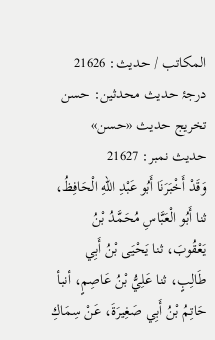المكاتب / حدیث: 21626
درجۂ حدیث محدثین: حسن
تخریج حدیث «حسن»
حدیث نمبر: 21627
وَقَدْ أَخْبَرَنَا أَبُو عَبْدِ اللهِ الْحَافِظُ، ثنا أَبُو الْعَبَّاسِ مُحَمَّدُ بْنُ يَعْقُوبَ، ثنا يَحْيَى بْنُ أَبِي طَالِبٍ، ثنا عَلِيُّ بْنُ عَاصِمٍ، أنبأ حَاتِمُ بْنُ أَبِي صَغِيرَةَ، عَنْ سِمَاكِ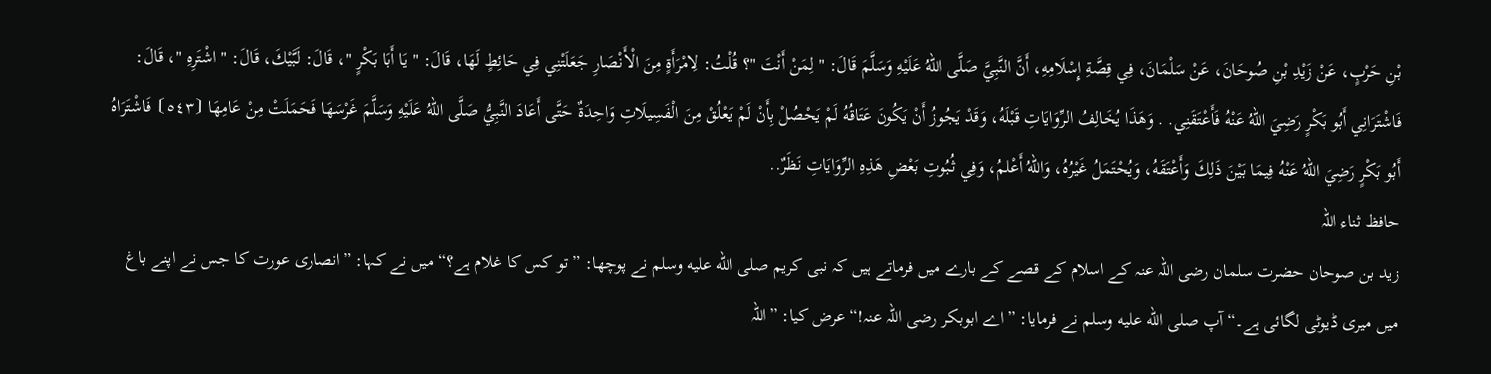بْنِ حَرْبٍ، عَنْ زَيْدِ بْنِ صُوحَانَ، عَنْ سَلْمَانَ، فِي قِصَّةِ إِسْلَامِهِ، أَنَّ النَّبِيَّ صَلَّى اللهُ عَلَيْهِ وَسَلَّمَ قَالَ: " لِمَنْ أَنْتَ "؟ قُلْتُ: لِامْرَأَةٍ مِنَ الْأَنْصَارِ جَعَلَتْنِي فِي حَائِطٍ لَهَا، قَالَ: " يَا أَبَا بَكْرٍ "، قَالَ: لَبَّيْكَ، قَالَ: " اشْتَرِهِ "، قَالَ: فَاشْتَرَانِي أَبُو بَكْرٍ رَضِيَ اللهُ عَنْهُ فَأَعْتَقَنِي. . وَهَذَا يُخَالِفُ الرِّوَايَاتِ قَبْلَهُ، وَقَدْ يَجُوزُ أَنْ يَكُونَ عَتَاقُهُ لَمْ يَحْصُلْ بِأَنْ لَمْ يَعْلُقْ مِنَ الْفَسِيلَاتِ وَاحِدَةٌ حَتَّى أَعَادَ النَّبِيُّ صَلَّى اللهُ عَلَيْهِ وَسَلَّمَ غَرْسَهَا فَحَمَلَتْ مِنْ عَامِهَا ⦗٥٤٣⦘ فَاشْتَرَاهُ أَبُو بَكْرٍ رَضِيَ اللهُ عَنْهُ فِيمَا بَيْنَ ذَلِكَ وَأَعْتَقَهُ، وَيُحْتَمَلُ غَيْرُهُ، وَاللهُ أَعْلمُ، وَفِي ثُبُوتِ بَعْضِ هَذِهِ الرِّوَايَاتِ نَظَرٌ..
حافظ ثناء اللہ
زید بن صوحان حضرت سلمان رضی اللہ عنہ کے اسلام کے قصے کے بارے میں فرماتے ہیں کہ نبی کریم صلى الله عليه وسلم نے پوچھا: ”تو کس کا غلام ہے؟“ میں نے کہا: ”انصاری عورت کا جس نے اپنے باغ میں میری ڈیوٹی لگائی ہے۔“ آپ صلى الله عليه وسلم نے فرمایا: ”اے ابوبکر رضی اللہ عنہ!“ عرض کیا: ”اللہ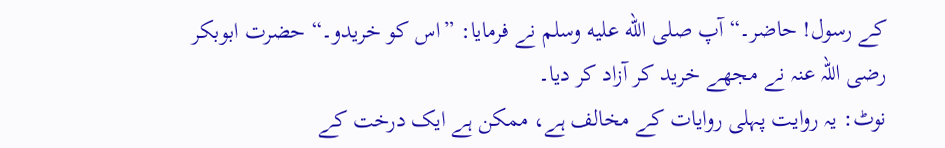کے رسول! حاضر۔“ آپ صلى الله عليه وسلم نے فرمایا: ”اس کو خریدو۔“ حضرت ابوبکر رضی اللہ عنہ نے مجھے خرید کر آزاد کر دیا۔
نوٹ: یہ روایت پہلی روایات کے مخالف ہے، ممکن ہے ایک درخت کے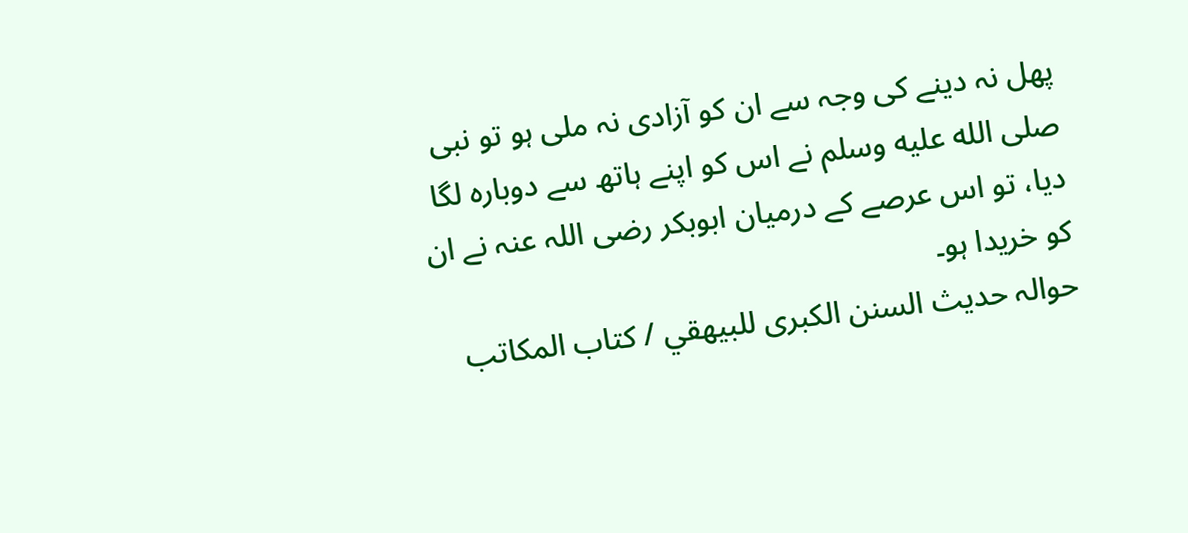پھل نہ دینے کی وجہ سے ان کو آزادی نہ ملی ہو تو نبی صلى الله عليه وسلم نے اس کو اپنے ہاتھ سے دوبارہ لگا دیا، تو اس عرصے کے درمیان ابوبکر رضی اللہ عنہ نے ان کو خریدا ہو۔
حوالہ حدیث السنن الكبرى للبيهقي / كتاب المكاتب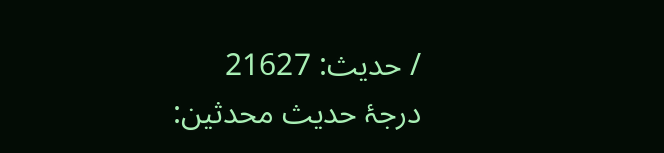/ حدیث: 21627
درجۂ حدیث محدثین: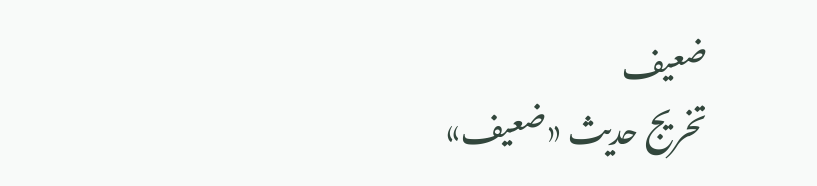ضعيف
تخریج حدیث «ضعيف»